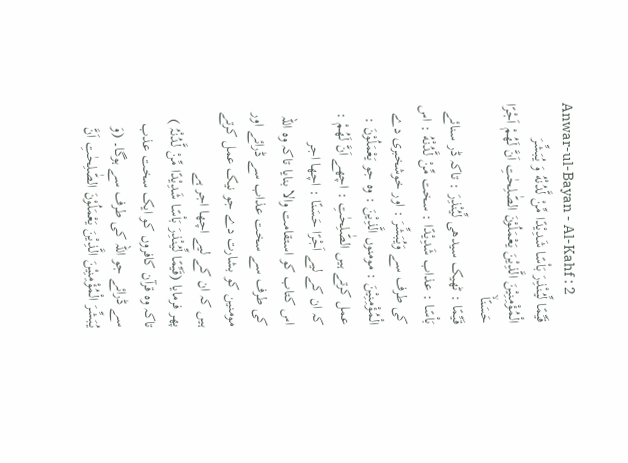Anwar-ul-Bayan - Al-Kahf : 2
قَیِّمًا لِّیُنْذِرَ بَاْسًا شَدِیْدًا مِّنْ لَّدُنْهُ وَ یُبَشِّرَ الْمُؤْمِنِیْنَ الَّذِیْنَ یَعْمَلُوْنَ الصّٰلِحٰتِ اَنَّ لَهُمْ اَجْرًا حَسَنًاۙ
قَيِّمًا : ٹھیک سیدھی لِّيُنْذِرَ : تاکہ ڈر سنائے بَاْسًا : عذاب شَدِيْدًا : سخت مِّنْ لَّدُنْهُ : اس کی طرف سے وَيُبَشِّرَ : اور خوشخبری دے الْمُؤْمِنِيْنَ : مومنوں الَّذِيْنَ : وہ جو يَعْمَلُوْنَ : عمل کرتے ہیں الصّٰلِحٰتِ : اچھے اَنَّ لَهُمْ : کہ ان کے لیے اَجْرًا حَسَنًا : اچھا اجر
اس کتاب کو استقامت والا بنایا تاکہ وہ اللہ کی طرف سے سخت عذاب سے ڈرائے اور مومنین کو بشارت دے جو نیک عمل کرتے ہیں کہ ان کے لیے اچھا اجر ہے
پھر فرمایا (قَیِّمًا لِّیُنْذِرَ بَاْسًا شَدِیْدًا مِّنْ لَّدُنْہُ ) تاکہ وہ قرآن کافروں کو ایک سخت عذب سے ڈرائے جو اللہ کی طرف سے ہوگا۔ (وَ یُبَشِّرَ الْمُؤْمِنِیْنَ الَّذِیْنَ یَعْمَلُوْنَ الصّٰلِحٰتِ اَنَّ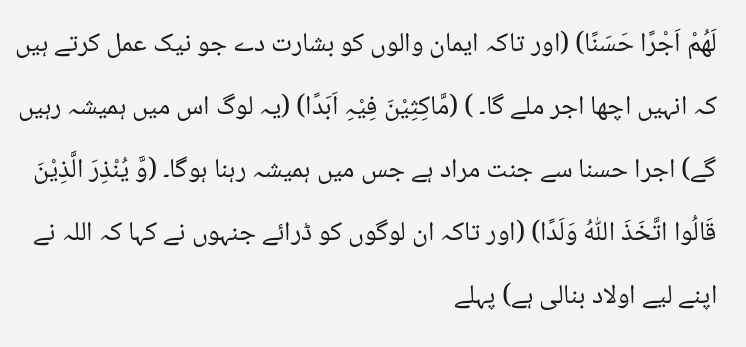لَھُمْ اَجْرًا حَسَنًا) (اور تاکہ ایمان والوں کو بشارت دے جو نیک عمل کرتے ہیں کہ انہیں اچھا اجر ملے گا۔ ) (مَّاکِثِیْنَ فِیْہِ اَبَدًا) (یہ لوگ اس میں ہمیشہ رہیں گے) اجرا حسنا سے جنت مراد ہے جس میں ہمیشہ رہنا ہوگا۔ (وَّ یُنْذِرَ الَّذِیْنَ قَالُوا اتَّخَذَ اللّٰہُ وَلَدًا) (اور تاکہ ان لوگوں کو ڈرائے جنہوں نے کہا کہ اللہ نے اپنے لیے اولاد بنالی ہے) پہلے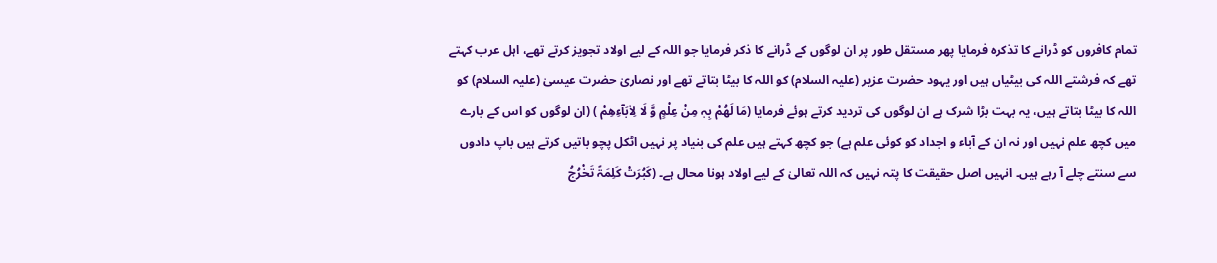تمام کافروں کو ڈرانے کا تذکرہ فرمایا پھر مستقل طور پر ان لوگوں کے ڈرانے کا ذکر فرمایا جو اللہ کے لیے اولاد تجویز کرتے تھے، اہل عرب کہتے تھے کہ فرشتے اللہ کی بیٹیاں ہیں اور یہود حضرت عزیر (علیہ السلام) کو اللہ کا بیٹا بتاتے تھے اور نصاریٰ حضرت عیسیٰ (علیہ السلام) کو اللہ کا بیٹا بتاتے ہیں، یہ بہت بڑا شرک ہے ان لوگوں کی تردید کرتے ہوئے فرمایا (مَا لَھُمْ بِہٖ مِنْ عِلْمٍ وَّ لَا لِاٰبَآءِھِمْ ) (ان لوگوں کو اس کے بارے میں کچھ علم نہیں اور نہ ان کے آباء و اجداد کو کوئی علم ہے) جو کچھ کہتے ہیں علم کی بنیاد پر نہیں اٹکل پچو باتیں کرتے ہیں باپ دادوں سے سنتے چلے آ رہے ہیں۔ انہیں اصل حقیقت کا پتہ نہیں کہ اللہ تعالیٰ کے لیے اولاد ہونا محال ہے۔ (کَبُرَتْ کَلِمَۃً تَخْرُجُ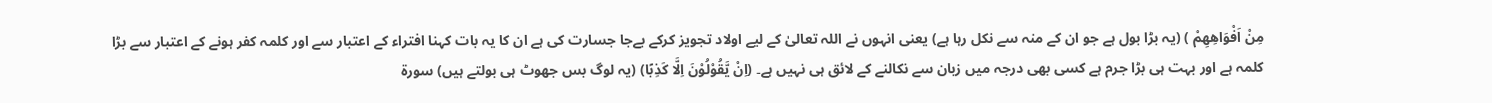مِنْ اَفْوَاھِھِمْ ) (یہ بڑا بول ہے جو ان کے منہ سے نکل رہا ہے) یعنی انہوں نے اللہ تعالیٰ کے لیے اولاد تجویز کرکے بےجا جسارت کی ہے ان کا یہ بات کہنا افتراء کے اعتبار سے اور کلمہ کفر ہونے کے اعتبار سے بڑا کلمہ ہے اور بہت ہی بڑا جرم ہے کسی بھی درجہ میں زبان سے نکالنے کے لائق ہی نہیں ہے۔ (اِنْ یَّقُوْلُوْنَ اِلَّا کَذِبًا) (یہ لوگ بس جھوٹ ہی بولتے ہیں) سورة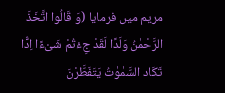مریم میں فرمایا (وَ قَالُوا اتَّخَذَ الرَّحْمٰنُ وَلَدًا لَقَدْ جِءْتُمْ شَیْءًا اِدًّا تَکَاد السَّمٰوٰتُ یَتَفَطَّرْنَ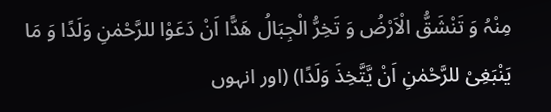مِنْہُ وَ تَنْشَقُّ الْاَرْضُ وَ تَخِرُّ الْجِبَالُ ھَدًّا اَنْ دَعَوْا للرَّحْمٰنِ وَلَدًا وَ مَا یَنْبَغِیْ للرَّحْمٰنِ اَنْ یَّتَّخِذَ وَلَدًا) (اور انہوں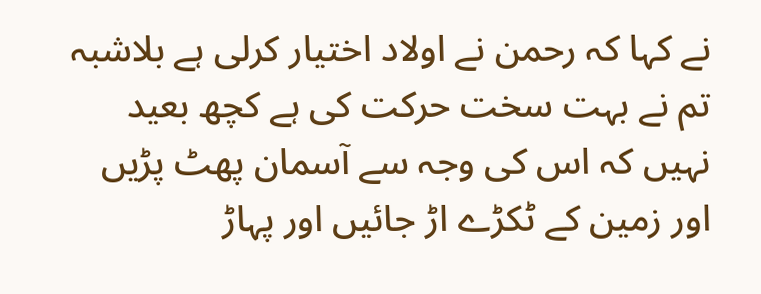نے کہا کہ رحمن نے اولاد اختیار کرلی ہے بلاشبہ تم نے بہت سخت حرکت کی ہے کچھ بعید نہیں کہ اس کی وجہ سے آسمان پھٹ پڑیں اور زمین کے ٹکڑے اڑ جائیں اور پہاڑ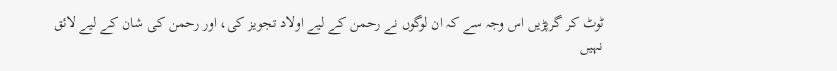ٹوٹ کر گرپڑیں اس وجہ سے کہ ان لوگوں نے رحمن کے لیے اولاد تجویز کی، اور رحمن کی شان کے لیے لائق نہیں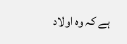ہے کہ وہ اولاد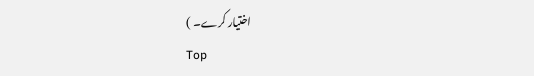اختیار کرے۔ )
Top